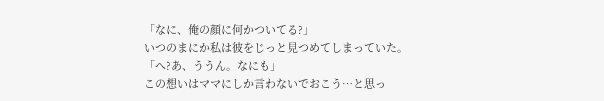「なに、俺の顔に何かついてる?」
いつのまにか私は彼をじっと見つめてしまっていた。
「へ?あ、ううん。なにも」
この想いはママにしか言わないでおこう…と思っ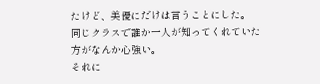たけど、美優にだけは言うことにした。
同じクラスで誰か一人が知ってくれていた方がなんか心強い。
それに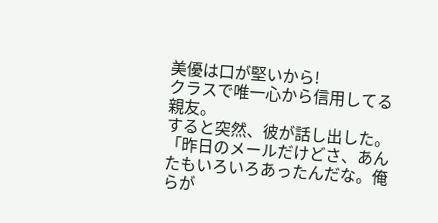美優は口が堅いから!
クラスで唯一心から信用してる親友。
すると突然、彼が話し出した。
「昨日のメールだけどさ、あんたもいろいろあったんだな。俺らが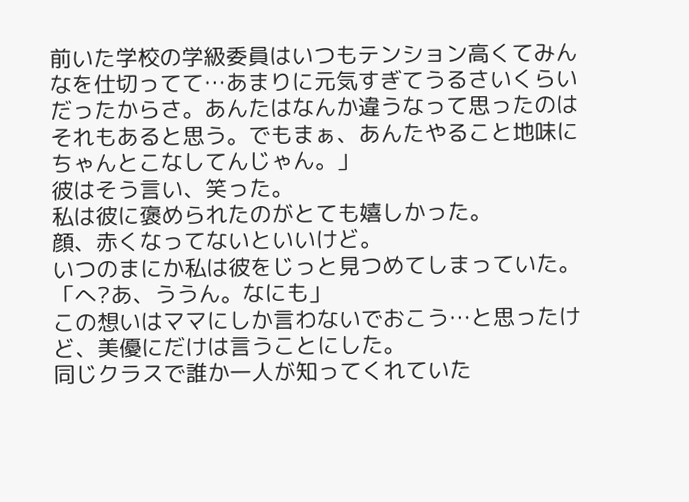前いた学校の学級委員はいつもテンション高くてみんなを仕切ってて…あまりに元気すぎてうるさいくらいだったからさ。あんたはなんか違うなって思ったのはそれもあると思う。でもまぁ、あんたやること地味にちゃんとこなしてんじゃん。」
彼はそう言い、笑った。
私は彼に褒められたのがとても嬉しかった。
顔、赤くなってないといいけど。
いつのまにか私は彼をじっと見つめてしまっていた。
「へ?あ、ううん。なにも」
この想いはママにしか言わないでおこう…と思ったけど、美優にだけは言うことにした。
同じクラスで誰か一人が知ってくれていた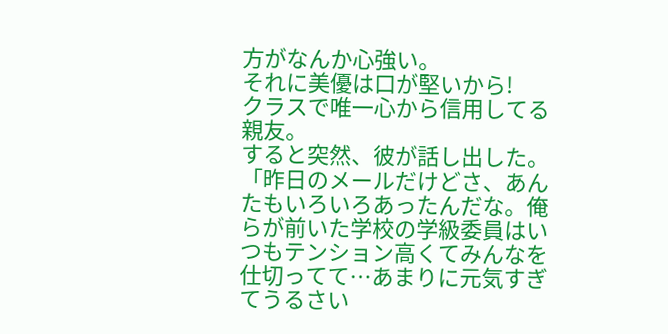方がなんか心強い。
それに美優は口が堅いから!
クラスで唯一心から信用してる親友。
すると突然、彼が話し出した。
「昨日のメールだけどさ、あんたもいろいろあったんだな。俺らが前いた学校の学級委員はいつもテンション高くてみんなを仕切ってて…あまりに元気すぎてうるさい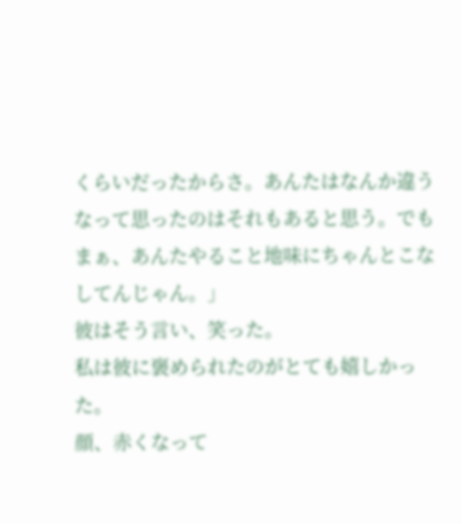くらいだったからさ。あんたはなんか違うなって思ったのはそれもあると思う。でもまぁ、あんたやること地味にちゃんとこなしてんじゃん。」
彼はそう言い、笑った。
私は彼に褒められたのがとても嬉しかった。
顔、赤くなって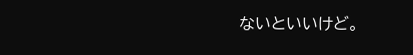ないといいけど。